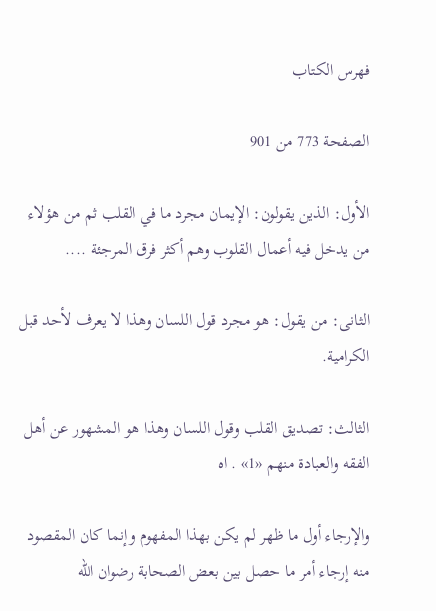فهرس الكتاب

الصفحة 773 من 901

الأول: الذين يقولون: الإيمان مجرد ما في القلب ثم من هؤلاء من يدخل فيه أعمال القلوب وهم أكثر فرق المرجئة ....

الثانى: من يقول: هو مجرد قول اللسان وهذا لا يعرف لأحد قبل الكرامية.

الثالث: تصديق القلب وقول اللسان وهذا هو المشهور عن أهل الفقه والعبادة منهم «1» . اه

والإرجاء أول ما ظهر لم يكن بهذا المفهوم وإنما كان المقصود منه إرجاء أمر ما حصل بين بعض الصحابة رضوان اللّه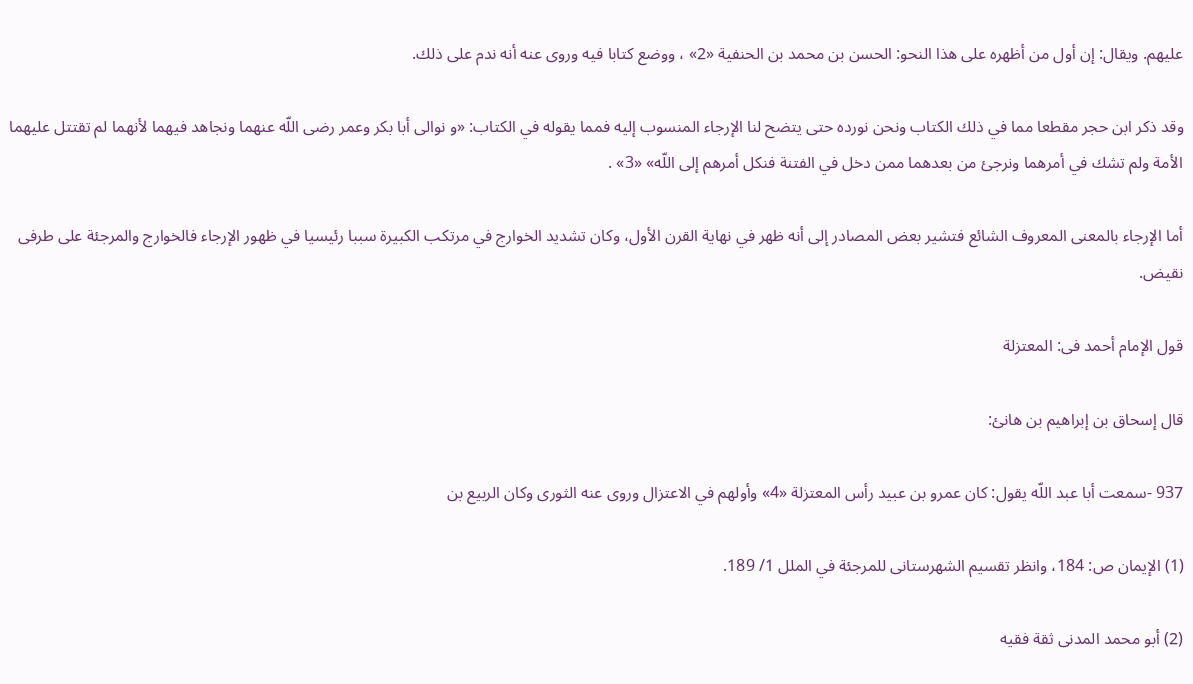عليهم. ويقال: إن أول من أظهره على هذا النحو: الحسن بن محمد بن الحنفية «2» ، ووضع كتابا فيه وروى عنه أنه ندم على ذلك.

وقد ذكر ابن حجر مقطعا مما في ذلك الكتاب ونحن نورده حتى يتضح لنا الإرجاء المنسوب إليه فمما يقوله في الكتاب: «و نوالى أبا بكر وعمر رضى اللّه عنهما ونجاهد فيهما لأنهما لم تقتتل عليهما الأمة ولم تشك في أمرهما ونرجئ من بعدهما ممن دخل في الفتنة فنكل أمرهم إلى اللّه» «3» .

أما الإرجاء بالمعنى المعروف الشائع فتشير بعض المصادر إلى أنه ظهر في نهاية القرن الأول، وكان تشديد الخوارج في مرتكب الكبيرة سببا رئيسيا في ظهور الإرجاء فالخوارج والمرجئة على طرفى نقيض.

قول الإمام أحمد فى: المعتزلة

قال إسحاق بن إبراهيم بن هانئ:

937 -سمعت أبا عبد اللّه يقول: كان عمرو بن عبيد رأس المعتزلة «4» وأولهم في الاعتزال وروى عنه الثورى وكان الربيع بن

(1) الإيمان ص: 184، وانظر تقسيم الشهرستانى للمرجئة في الملل 1/ 189.

(2) أبو محمد المدنى ثقة فقيه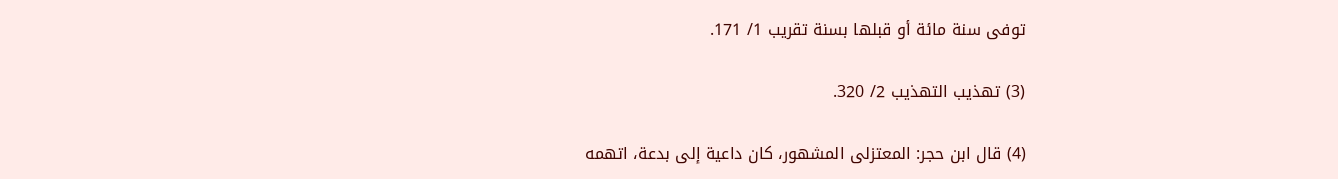توفى سنة مائة أو قبلها بسنة تقريب 1/ 171.

(3) تهذيب التهذيب 2/ 320.

(4) قال ابن حجر: المعتزلى المشهور، كان داعية إلى بدعة، اتهمه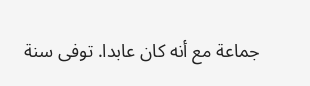جماعة مع أنه كان عابدا. توفى سنة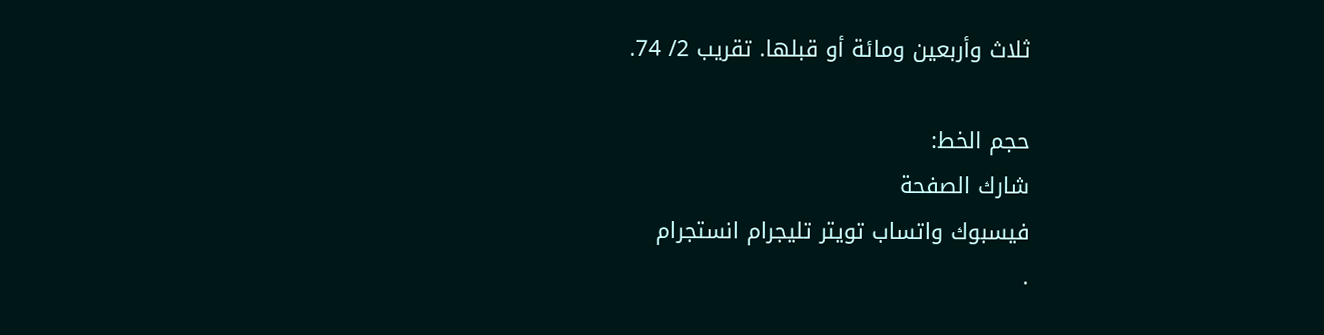ثلاث وأربعين ومائة أو قبلها. تقريب 2/ 74.

حجم الخط:
شارك الصفحة
فيسبوك واتساب تويتر تليجرام انستجرام
.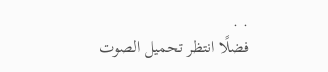. .
فضلًا انتظر تحميل الصوت